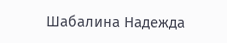Шабалина Надежда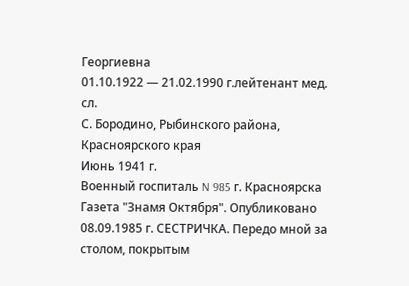Георгиевна
01.10.1922 — 21.02.1990 г.лейтенант мед. сл.
С. Бородино, Рыбинского района, Красноярского края
Июнь 1941 г.
Военный госпиталь N 985 г. Красноярска
Газета "Знамя Октября". Опубликовано 08.09.1985 г. СЕСТРИЧКА. Передо мной за столом, покрытым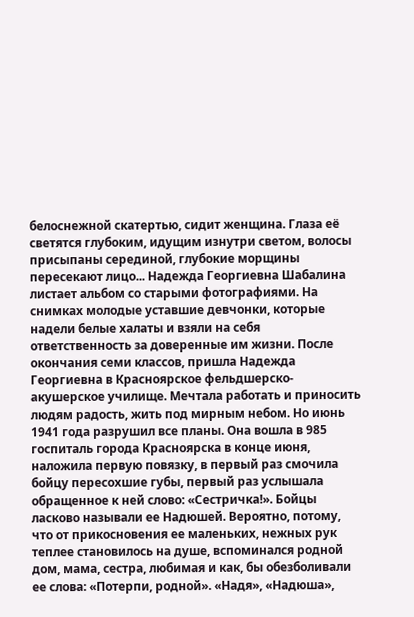белоснежной скатертью, сидит женщина. Глаза её светятся глубоким, идущим изнутри светом, волосы присыпаны серединой, глубокие морщины пересекают лицо... Надежда Георгиевна Шабалина листает альбом со старыми фотографиями. На снимках молодые уставшие девчонки, которые надели белые халаты и взяли на себя ответственность за доверенные им жизни. После окончания семи классов, пришла Надежда Георгиевна в Красноярское фельдшерско-акушерское училище. Мечтала работать и приносить людям радость, жить под мирным небом. Но июнь 1941 года разрушил все планы. Она вошла в 985 госпиталь города Красноярска в конце июня, наложила первую повязку, в первый раз смочила бойцу пересохшие губы, первый раз услышала обращенное к ней слово: «Сестричка!». Бойцы ласково называли ее Надюшей. Вероятно, потому, что от прикосновения ее маленьких, нежных рук теплее становилось на душе, вспоминался родной дом, мама, сестра, любимая и как, бы обезболивали ее слова: «Потерпи, родной». «Надя», «Надюша»,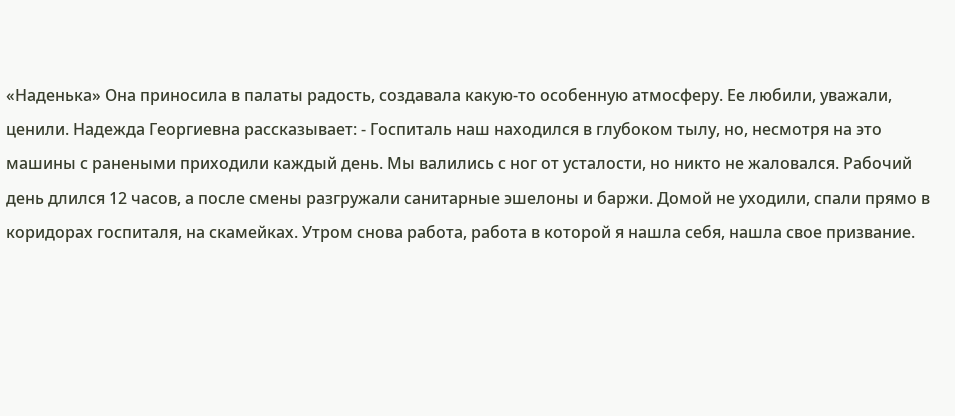«Наденька» Она приносила в палаты радость, создавала какую-то особенную атмосферу. Ее любили, уважали, ценили. Надежда Георгиевна рассказывает: - Госпиталь наш находился в глубоком тылу, но, несмотря на это машины с ранеными приходили каждый день. Мы валились с ног от усталости, но никто не жаловался. Рабочий день длился 12 часов, а после смены разгружали санитарные эшелоны и баржи. Домой не уходили, спали прямо в коридорах госпиталя, на скамейках. Утром снова работа, работа в которой я нашла себя, нашла свое призвание.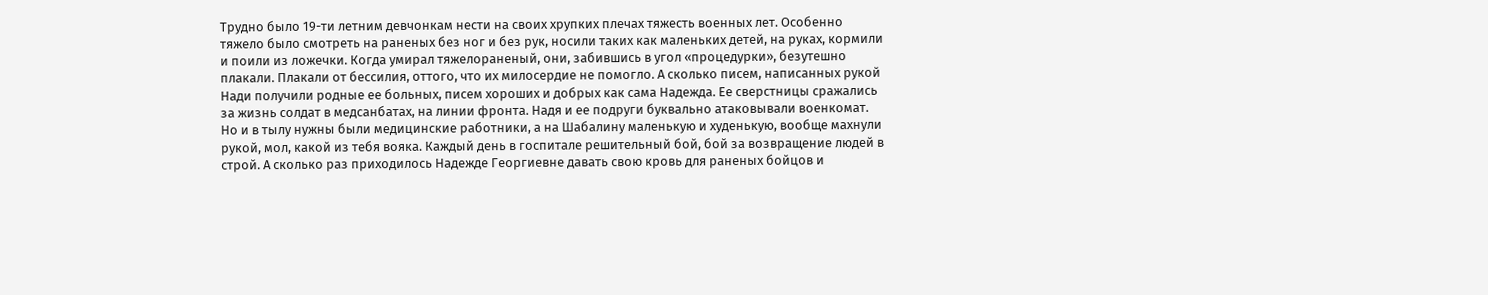Трудно было 19-ти летним девчонкам нести на своих хрупких плечах тяжесть военных лет. Особенно тяжело было смотреть на раненых без ног и без рук, носили таких как маленьких детей, на руках, кормили и поили из ложечки. Когда умирал тяжелораненый, они, забившись в угол «процедурки», безутешно плакали. Плакали от бессилия, оттого, что их милосердие не помогло. А сколько писем, написанных рукой Нади получили родные ее больных, писем хороших и добрых как сама Надежда. Ее сверстницы сражались за жизнь солдат в медсанбатах, на линии фронта. Надя и ее подруги буквально атаковывали военкомат. Но и в тылу нужны были медицинские работники, а на Шабалину маленькую и худенькую, вообще махнули рукой, мол, какой из тебя вояка. Каждый день в госпитале решительный бой, бой за возвращение людей в строй. А сколько раз приходилось Надежде Георгиевне давать свою кровь для раненых бойцов и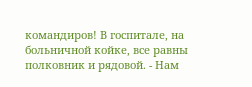командиров! В госпитале, на больничной койке, все равны полковник и рядовой. - Нам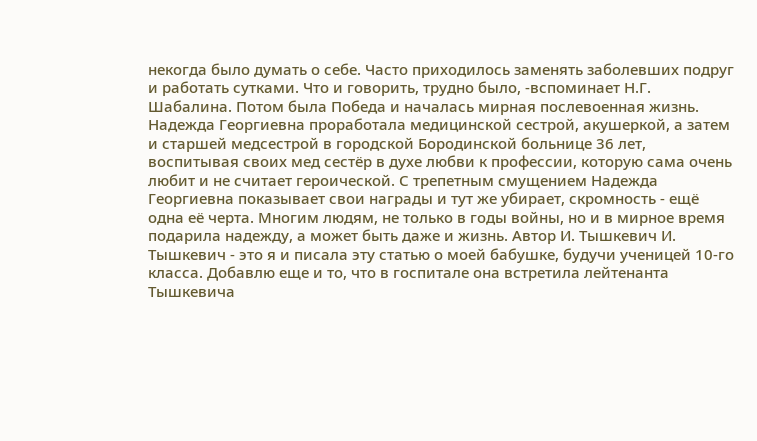некогда было думать о себе. Часто приходилось заменять заболевших подруг и работать сутками. Что и говорить, трудно было, -вспоминает Н.Г. Шабалина. Потом была Победа и началась мирная послевоенная жизнь. Надежда Георгиевна проработала медицинской сестрой, акушеркой, а затем и старшей медсестрой в городской Бородинской больнице 36 лет, воспитывая своих мед сестёр в духе любви к профессии, которую сама очень любит и не считает героической. С трепетным смущением Надежда Георгиевна показывает свои награды и тут же убирает, скромность - ещё одна её черта. Многим людям, не только в годы войны, но и в мирное время подарила надежду, а может быть даже и жизнь. Автор И. Тышкевич И. Тышкевич - это я и писала эту статью о моей бабушке, будучи ученицей 10-го класса. Добавлю еще и то, что в госпитале она встретила лейтенанта Тышкевича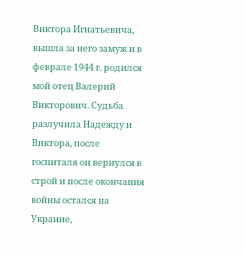Виктора Игнатьевича, вышла за него замуж и в феврале 1944 г. родился мой отец Валерий Викторович. Судьба разлучила Надежду и Виктора, после госпиталя он вернулся в строй и после окончания войны остался на Украине,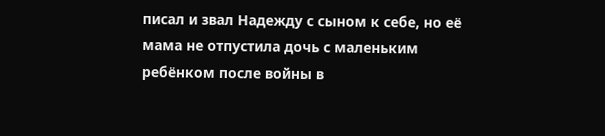писал и звал Надежду с сыном к себе, но её мама не отпустила дочь с маленьким ребёнком после войны в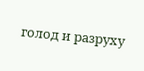голод и разруху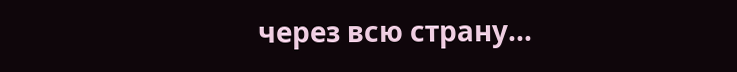через всю страну...